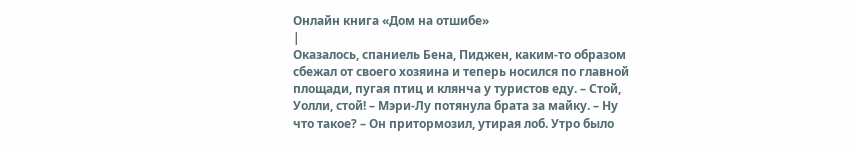Онлайн книга «Дом на отшибе»
|
Оказалось, спаниель Бена, Пиджен, каким-то образом сбежал от своего хозяина и теперь носился по главной площади, пугая птиц и клянча у туристов еду. – Стой, Уолли, стой! – Мэри-Лу потянула брата за майку. – Ну что такое? – Он притормозил, утирая лоб. Утро было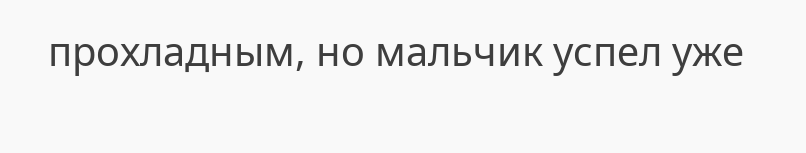прохладным, но мальчик успел уже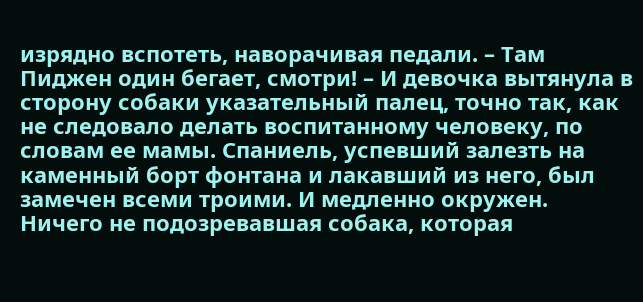изрядно вспотеть, наворачивая педали. – Там Пиджен один бегает, смотри! – И девочка вытянула в сторону собаки указательный палец, точно так, как не следовало делать воспитанному человеку, по словам ее мамы. Спаниель, успевший залезть на каменный борт фонтана и лакавший из него, был замечен всеми троими. И медленно окружен. Ничего не подозревавшая собака, которая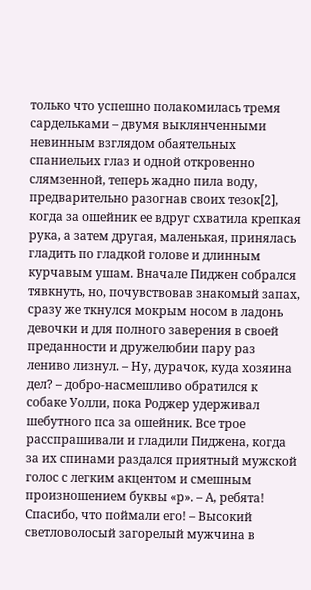только что успешно полакомилась тремя сардельками – двумя выклянченными невинным взглядом обаятельных спаниельих глаз и одной откровенно слямзенной, теперь жадно пила воду, предварительно разогнав своих тезок[2], когда за ошейник ее вдруг схватила крепкая рука, а затем другая, маленькая, принялась гладить по гладкой голове и длинным курчавым ушам. Вначале Пиджен собрался тявкнуть, но, почувствовав знакомый запах, сразу же ткнулся мокрым носом в ладонь девочки и для полного заверения в своей преданности и дружелюбии пару раз лениво лизнул. – Ну, дурачок, куда хозяина дел? – добро-насмешливо обратился к собаке Уолли, пока Роджер удерживал шебутного пса за ошейник. Все трое расспрашивали и гладили Пиджена, когда за их спинами раздался приятный мужской голос с легким акцентом и смешным произношением буквы «р». – А, ребята! Спасибо, что поймали его! – Высокий светловолосый загорелый мужчина в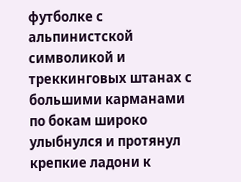футболке с альпинистской символикой и треккинговых штанах с большими карманами по бокам широко улыбнулся и протянул крепкие ладони к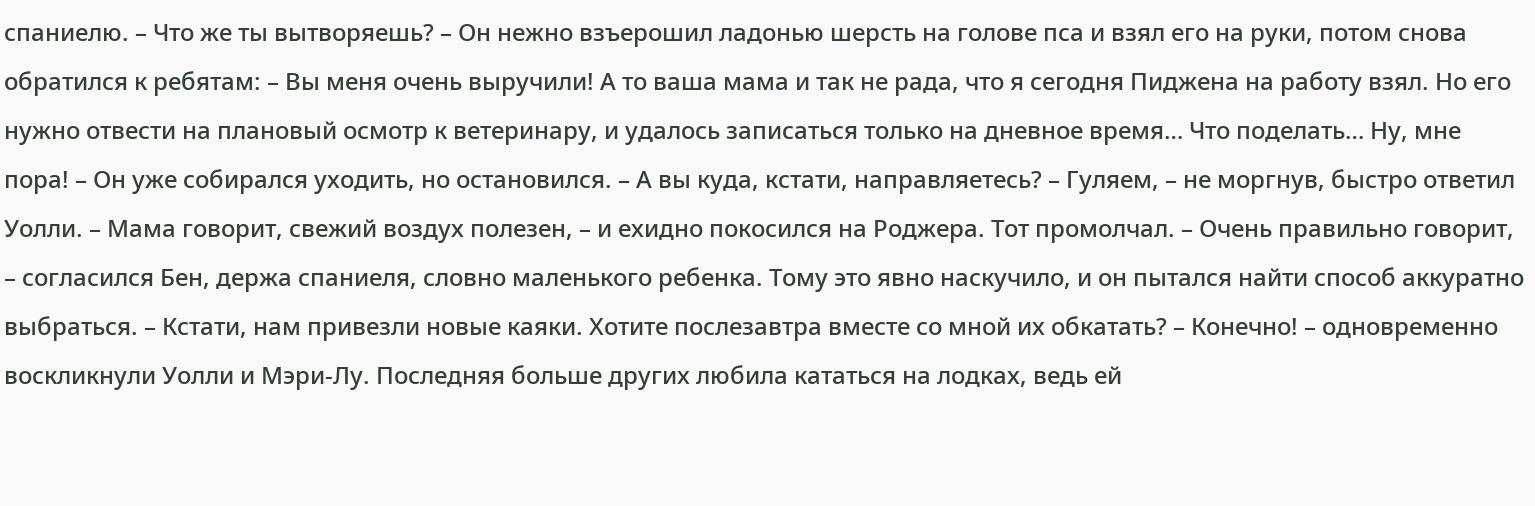спаниелю. – Что же ты вытворяешь? – Он нежно взъерошил ладонью шерсть на голове пса и взял его на руки, потом снова обратился к ребятам: – Вы меня очень выручили! А то ваша мама и так не рада, что я сегодня Пиджена на работу взял. Но его нужно отвести на плановый осмотр к ветеринару, и удалось записаться только на дневное время… Что поделать… Ну, мне пора! – Он уже собирался уходить, но остановился. – А вы куда, кстати, направляетесь? – Гуляем, – не моргнув, быстро ответил Уолли. – Мама говорит, свежий воздух полезен, – и ехидно покосился на Роджера. Тот промолчал. – Очень правильно говорит, – согласился Бен, держа спаниеля, словно маленького ребенка. Тому это явно наскучило, и он пытался найти способ аккуратно выбраться. – Кстати, нам привезли новые каяки. Хотите послезавтра вместе со мной их обкатать? – Конечно! – одновременно воскликнули Уолли и Мэри-Лу. Последняя больше других любила кататься на лодках, ведь ей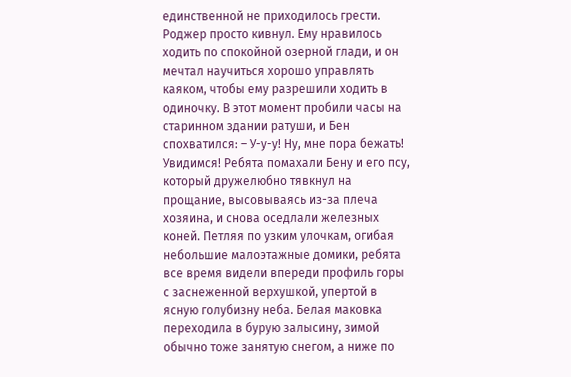единственной не приходилось грести. Роджер просто кивнул. Ему нравилось ходить по спокойной озерной глади, и он мечтал научиться хорошо управлять каяком, чтобы ему разрешили ходить в одиночку. В этот момент пробили часы на старинном здании ратуши, и Бен спохватился: – У-у-у! Ну, мне пора бежать! Увидимся! Ребята помахали Бену и его псу, который дружелюбно тявкнул на прощание, высовываясь из-за плеча хозяина, и снова оседлали железных коней. Петляя по узким улочкам, огибая небольшие малоэтажные домики, ребята все время видели впереди профиль горы с заснеженной верхушкой, упертой в ясную голубизну неба. Белая маковка переходила в бурую залысину, зимой обычно тоже занятую снегом, а ниже по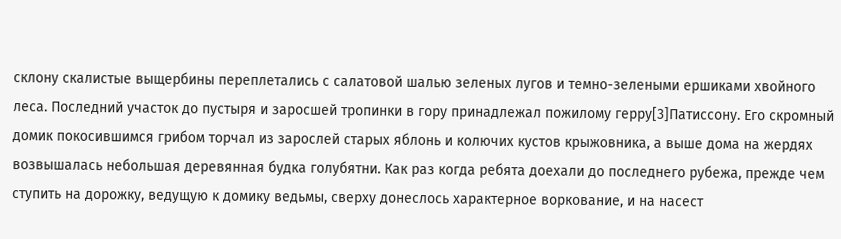склону скалистые выщербины переплетались с салатовой шалью зеленых лугов и темно-зелеными ершиками хвойного леса. Последний участок до пустыря и заросшей тропинки в гору принадлежал пожилому герру[3]Патиссону. Его скромный домик покосившимся грибом торчал из зарослей старых яблонь и колючих кустов крыжовника, а выше дома на жердях возвышалась небольшая деревянная будка голубятни. Как раз когда ребята доехали до последнего рубежа, прежде чем ступить на дорожку, ведущую к домику ведьмы, сверху донеслось характерное воркование, и на насест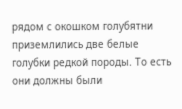рядом с окошком голубятни приземлились две белые голубки редкой породы. То есть они должны были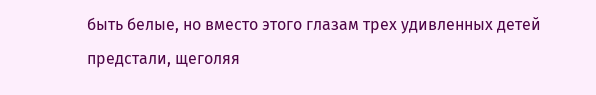быть белые, но вместо этого глазам трех удивленных детей предстали, щеголяя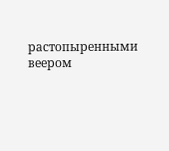растопыренными веером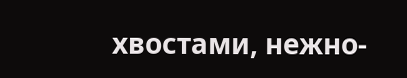хвостами, нежно-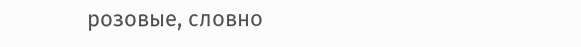розовые, словно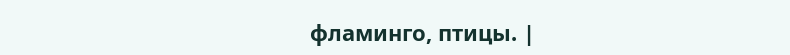фламинго, птицы. |